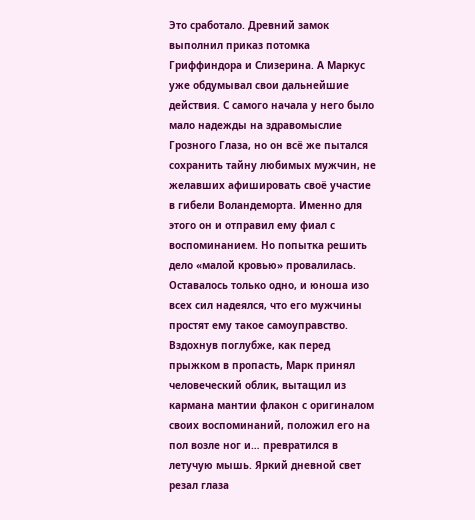Это сработало. Древний замок выполнил приказ потомка Гриффиндора и Слизерина. А Маркус уже обдумывал свои дальнейшие действия. С самого начала у него было мало надежды на здравомыслие Грозного Глаза, но он всё же пытался сохранить тайну любимых мужчин, не желавших афишировать своё участие в гибели Воландеморта. Именно для этого он и отправил ему фиал с воспоминанием. Но попытка решить дело «малой кровью» провалилась. Оставалось только одно, и юноша изо всех сил надеялся, что его мужчины простят ему такое самоуправство. Вздохнув поглубже, как перед прыжком в пропасть, Марк принял человеческий облик, вытащил из кармана мантии флакон с оригиналом своих воспоминаний, положил его на пол возле ног и… превратился в летучую мышь. Яркий дневной свет резал глаза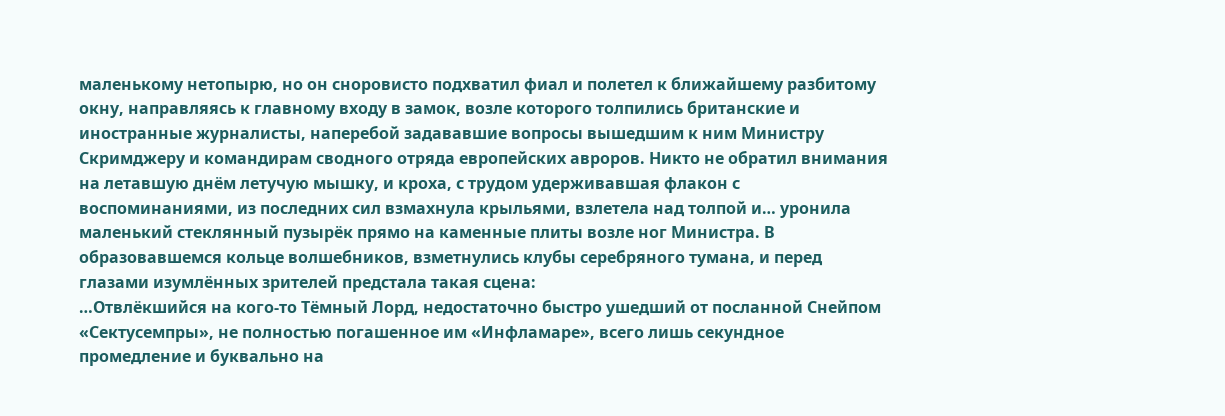маленькому нетопырю, но он сноровисто подхватил фиал и полетел к ближайшему разбитому окну, направляясь к главному входу в замок, возле которого толпились британские и иностранные журналисты, наперебой задававшие вопросы вышедшим к ним Министру Скримджеру и командирам сводного отряда европейских авроров. Никто не обратил внимания на летавшую днём летучую мышку, и кроха, с трудом удерживавшая флакон с воспоминаниями, из последних сил взмахнула крыльями, взлетела над толпой и… уронила маленький стеклянный пузырёк прямо на каменные плиты возле ног Министра. В образовавшемся кольце волшебников, взметнулись клубы серебряного тумана, и перед глазами изумлённых зрителей предстала такая сцена:
…Отвлёкшийся на кого-то Тёмный Лорд, недостаточно быстро ушедший от посланной Снейпом «Сектусемпры», не полностью погашенное им «Инфламаре», всего лишь секундное промедление и буквально на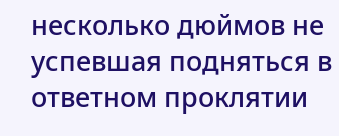несколько дюймов не успевшая подняться в ответном проклятии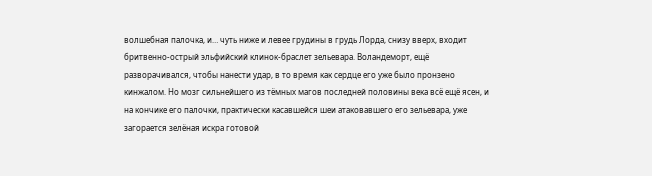волшебная палочка, и… чуть ниже и левее грудины в грудь Лорда, снизу вверх, входит бритвенно-острый эльфийский клинок-браслет зельевара. Воландеморт, ещё разворачивался, чтобы нанести удар, в то время как сердце его уже было пронзено кинжалом. Но мозг сильнейшего из тёмных магов последней половины века всё ещё ясен, и на кончике его палочки, практически касавшейся шеи атаковавшего его зельевара, уже загорается зелёная искра готовой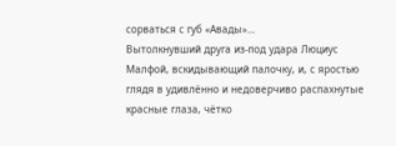сорваться с губ «Авады»…
Вытолкнувший друга из-под удара Люциус Малфой, вскидывающий палочку, и, с яростью глядя в удивлённо и недоверчиво распахнутые красные глаза, чётко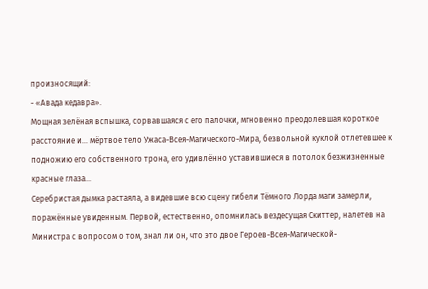произносящий:
- «Авада кедавра».
Мощная зелёная вспышка, сорвавшаяся с его палочки, мгновенно преодолевшая короткое расстояние и… мёртвое тело Ужаса-Всея-Магического-Мира, безвольной куклой отлетевшее к подножию его собственного трона, его удивлённо уставившиеся в потолок безжизненные красные глаза…
Серебристая дымка растаяла, а видевшие всю сцену гибели Тёмного Лорда маги замерли, поражённые увиденным. Первой, естественно, опомнилась вездесущая Скиттер, налетев на Министра с вопросом о том, знал ли он, что это двое Героев-Всея-Магической-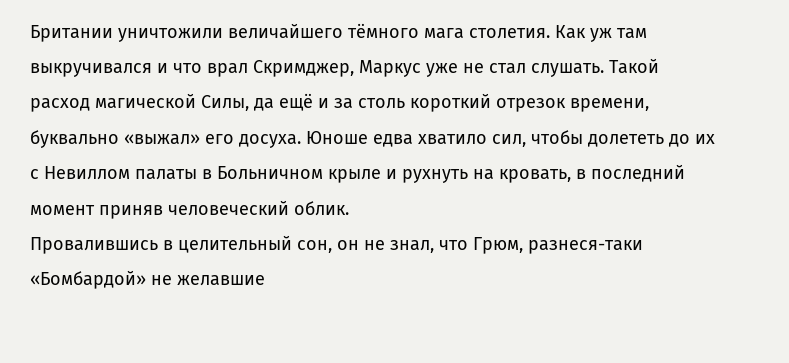Британии уничтожили величайшего тёмного мага столетия. Как уж там выкручивался и что врал Скримджер, Маркус уже не стал слушать. Такой расход магической Силы, да ещё и за столь короткий отрезок времени, буквально «выжал» его досуха. Юноше едва хватило сил, чтобы долететь до их с Невиллом палаты в Больничном крыле и рухнуть на кровать, в последний момент приняв человеческий облик.
Провалившись в целительный сон, он не знал, что Грюм, разнеся-таки «Бомбардой» не желавшие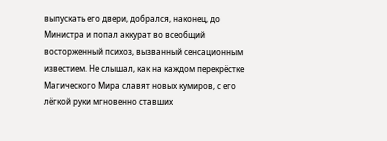выпускать его двери, добрался, наконец, до Министра и попал аккурат во всеобщий восторженный психоз, вызванный сенсационным известием. Не слышал, как на каждом перекрёстке Магического Мира славят новых кумиров, с его лёгкой руки мгновенно ставших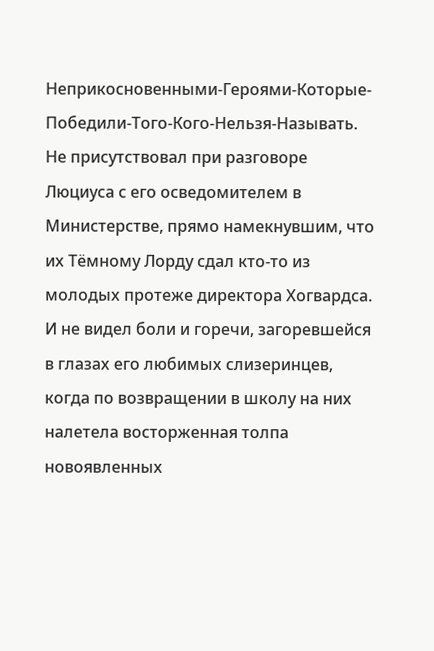Неприкосновенными-Героями-Которые-Победили-Того-Кого-Нельзя-Называть. Не присутствовал при разговоре Люциуса с его осведомителем в Министерстве, прямо намекнувшим, что их Тёмному Лорду сдал кто-то из молодых протеже директора Хогвардса. И не видел боли и горечи, загоревшейся в глазах его любимых слизеринцев, когда по возвращении в школу на них налетела восторженная толпа новоявленных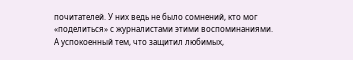почитателей. У них ведь не было сомнений, кто мог «поделиться» с журналистами этими воспоминаниями.
А успокоенный тем, что защитил любимых,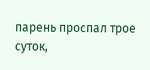парень проспал трое суток,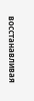восстанавливая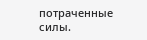потраченные силы.